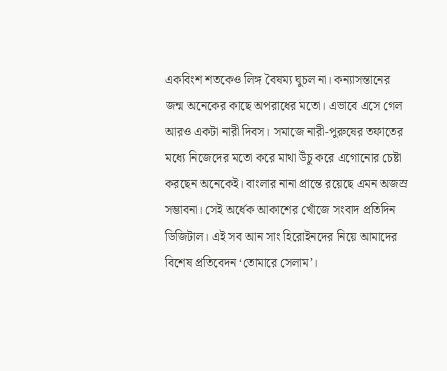একবিংশ শতকেও লিঙ্গ বৈষম্য ঘুচল না। কন্যাসন্তানের জন্ম অনেকের কাছে অপরাধের মতো। এভাবে এসে গেল আরও একটা নারী দিবস। সমাজে নারী-পুরুষের তফাতের মধ্যে নিজেদের মতো করে মাথা উঁচু করে এগোনোর চেষ্টা করছেন অনেকেই। বাংলার নানা প্রান্তে রয়েছে এমন অজস্র সম্ভাবনা। সেই অর্ধেক আকাশের খোঁজে সংবাদ প্রতিদিন ডিজিটাল। এই সব আন সাং হিরোইনদের নিয়ে আমাদের বিশেষ প্রতিবেদন ‘তোমারে সেলাম’।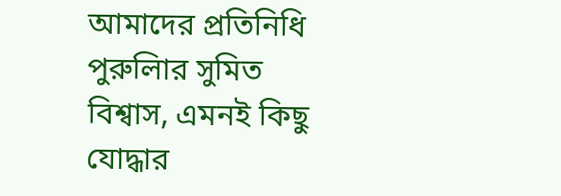আমাদের প্রতিনিধি পুরুলিার সুমিত বিশ্বাস, এমনই কিছু যোদ্ধার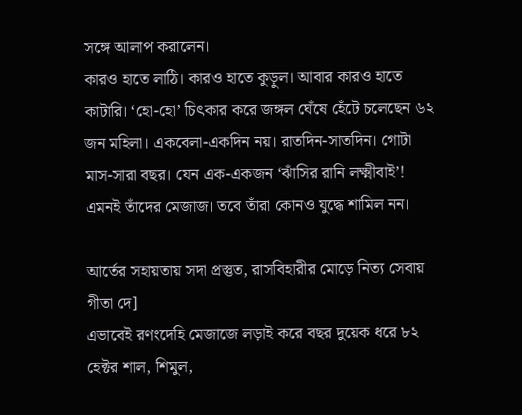সঙ্গে আলাপ করালেন।
কারও হাতে লাঠি। কারও হাতে কুড়ুল। আবার কারও হাতে কাটারি। ‘হো-হো’ চিৎকার করে জঙ্গল ঘেঁষে হেঁটে চলেছেন ৬২ জন মহিলা। একবেলা-একদিন নয়। রাতদিন-সাতদিন। গোটা মাস-সারা বছর। যেন এক-একজন ‘ঝাঁসির রানি লক্ষ্মীবাই’! এমনই তাঁদের মেজাজ। তবে তাঁরা কোনও যুদ্ধে শামিল নন।

আর্তের সহায়তায় সদা প্রস্তুত, রাসবিহারীর মোড়ে নিত্য সেবায় গীতা দে]
এভাবেই রণংদেহি মেজাজে লড়াই করে বছর দুয়েক ধরে ৮২ হেক্টর শাল, শিমুল,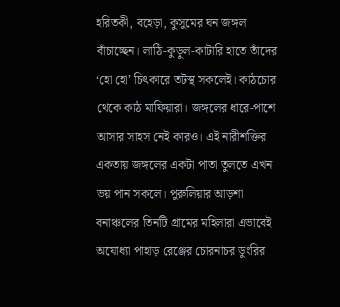হরিতকী, বহেড়া, কুসুমের ঘন জঙ্গল বাঁচাচ্ছেন। লাঠি-কুড়ুল-কাটারি হাতে তাঁদের ‘হো হো’ চিৎকারে তটস্থ সকলেই। কাঠচোর থেকে কাঠ মাফিয়ারা। জঙ্গলের ধারে-পাশে আসার সাহস নেই কারও। এই নারীশক্তির একতায় জঙ্গলের একটা পাতা তুলতে এখন ভয় পান সকলে। পুরুলিয়ার আড়শা বনাঞ্চলের তিনটি গ্রামের মহিলারা এভাবেই অযোধ্যা পাহাড় রেঞ্জের চোরনাচর ডুংরির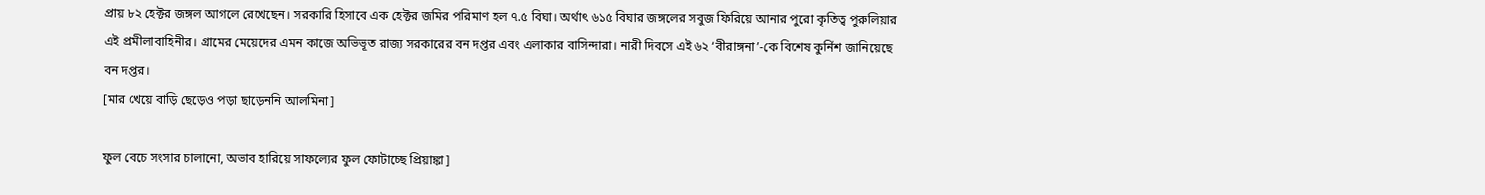প্রায় ৮২ হেক্টর জঙ্গল আগলে রেখেছেন। সরকারি হিসাবে এক হেক্টর জমির পরিমাণ হল ৭.৫ বিঘা। অর্থাৎ ৬১৫ বিঘার জঙ্গলের সবুজ ফিরিয়ে আনার পুরো কৃতিত্ব পুরুলিয়ার এই প্রমীলাবাহিনীর। গ্রামের মেয়েদের এমন কাজে অভিভূত রাজ্য সরকারের বন দপ্তর এবং এলাকার বাসিন্দারা। নারী দিবসে এই ৬২ ‘বীরাঙ্গনা’-কে বিশেষ কুর্নিশ জানিয়েছে বন দপ্তর।
[মার খেয়ে বাড়ি ছেড়েও পড়া ছাড়েননি আলমিনা]

ফুল বেচে সংসার চালানো, অভাব হারিয়ে সাফল্যের ফুল ফোটাচ্ছে প্রিয়াঙ্কা]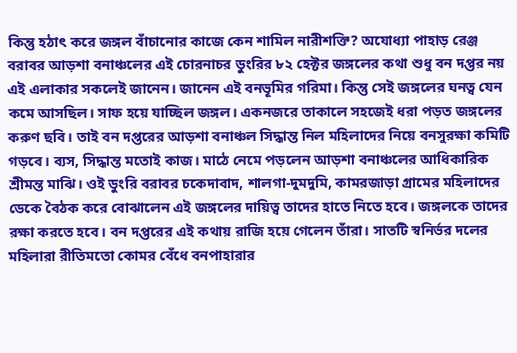কিন্তু হঠাৎ করে জঙ্গল বাঁচানোর কাজে কেন শামিল নারীশক্তি? অযোধ্যা পাহাড় রেঞ্জ বরাবর আড়শা বনাঞ্চলের এই চোরনাচর ডুংরির ৮২ হেক্টর জঙ্গলের কথা শুধু বন দপ্তর নয় এই এলাকার সকলেই জানেন। জানেন এই বনভূমির গরিমা। কিন্তু সেই জঙ্গলের ঘনত্ব যেন কমে আসছিল। সাফ হয়ে যাচ্ছিল জঙ্গল। একনজরে তাকালে সহজেই ধরা পড়ত জঙ্গলের করুণ ছবি। তাই বন দপ্তরের আড়শা বনাঞ্চল সিদ্ধান্ত নিল মহিলাদের নিয়ে বনসুরক্ষা কমিটি গড়বে। ব্যস, সিদ্ধান্ত মতোই কাজ। মাঠে নেমে পড়লেন আড়শা বনাঞ্চলের আধিকারিক শ্রীমন্ত মাঝি। ওই ডুংরি বরাবর চকেদাবাদ, শালগা-দুমদুমি, কামরজাড়া গ্রামের মহিলাদের ডেকে বৈঠক করে বোঝালেন এই জঙ্গলের দায়িত্ব তাদের হাতে নিতে হবে। জঙ্গলকে তাদের রক্ষা করতে হবে। বন দপ্তরের এই কথায় রাজি হয়ে গেলেন তাঁরা। সাতটি স্বনির্ভর দলের মহিলারা রীতিমতো কোমর বেঁধে বনপাহারার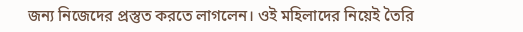জন্য নিজেদের প্রস্তুত করতে লাগলেন। ওই মহিলাদের নিয়েই তৈরি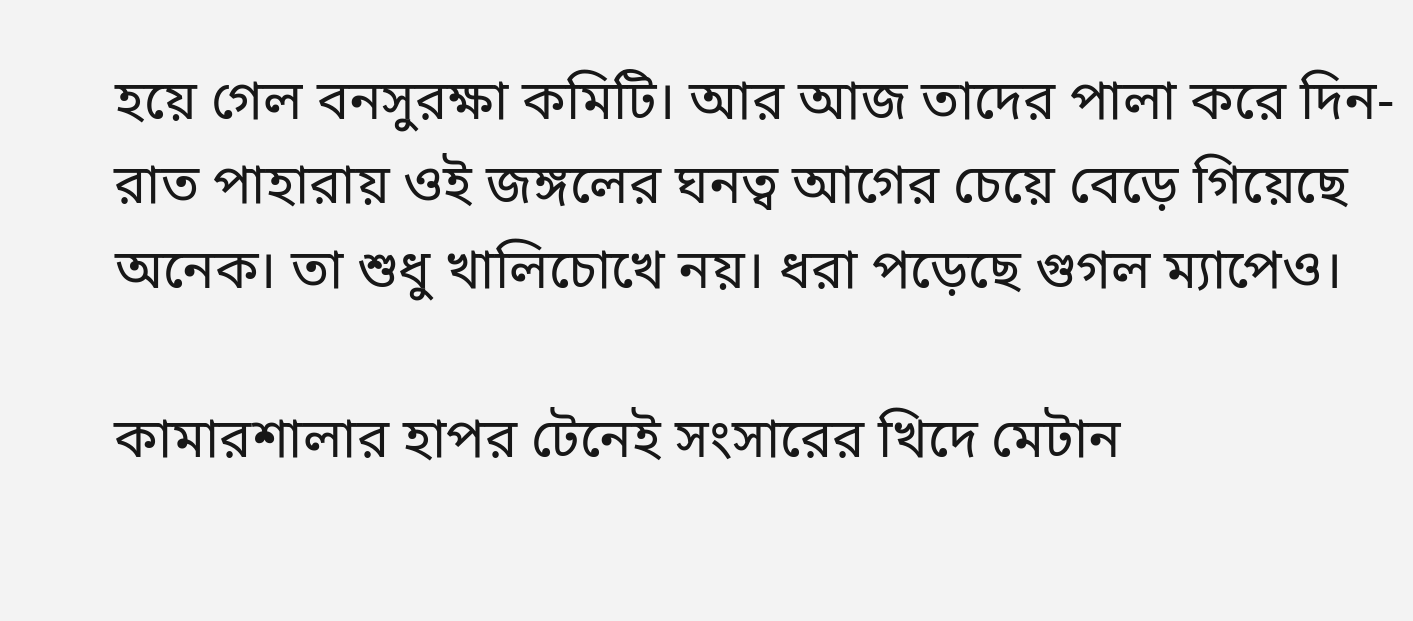হয়ে গেল বনসুরক্ষা কমিটি। আর আজ তাদের পালা করে দিন-রাত পাহারায় ওই জঙ্গলের ঘনত্ব আগের চেয়ে বেড়ে গিয়েছে অনেক। তা শুধু খালিচোখে নয়। ধরা পড়েছে গুগল ম্যাপেও।

কামারশালার হাপর টেনেই সংসারের খিদে মেটান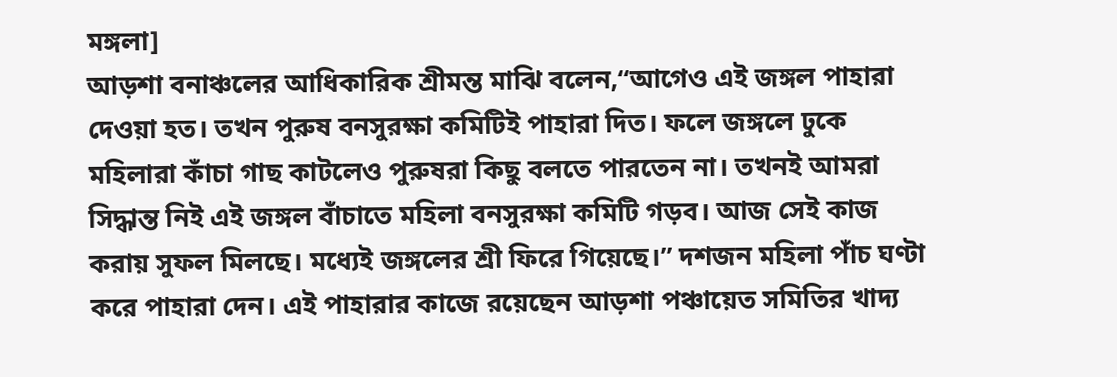মঙ্গলা]
আড়শা বনাঞ্চলের আধিকারিক শ্রীমন্ত মাঝি বলেন,“আগেও এই জঙ্গল পাহারা দেওয়া হত। তখন পুরুষ বনসুরক্ষা কমিটিই পাহারা দিত। ফলে জঙ্গলে ঢুকে মহিলারা কাঁচা গাছ কাটলেও পুরুষরা কিছু বলতে পারতেন না। তখনই আমরা সিদ্ধান্ত নিই এই জঙ্গল বাঁচাতে মহিলা বনসুরক্ষা কমিটি গড়ব। আজ সেই কাজ করায় সুফল মিলছে। মধ্যেই জঙ্গলের শ্রী ফিরে গিয়েছে।” দশজন মহিলা পাঁচ ঘণ্টা করে পাহারা দেন। এই পাহারার কাজে রয়েছেন আড়শা পঞ্চায়েত সমিতির খাদ্য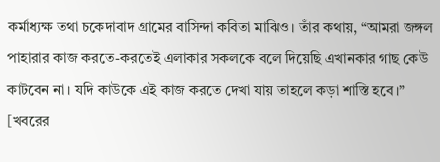কর্মাধ্যক্ষ তথা চকেদাবাদ গ্রামের বাসিন্দা কবিতা মাঝিও। তাঁর কথায়, “আমরা জঙ্গল পাহারার কাজ করতে-করতেই এলাকার সকলকে বলে দিয়েছি এখানকার গাছ কেউ কাটবেন না। যদি কাউকে এই কাজ করতে দেখা যায় তাহলে কড়া শাস্তি হবে।”
[খবরের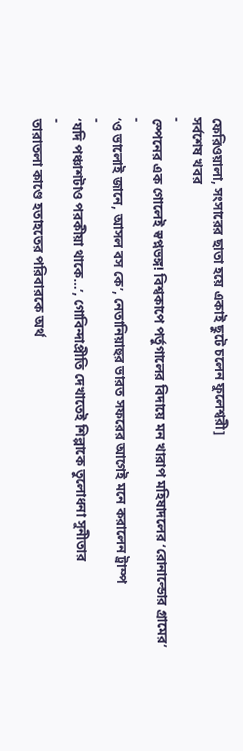ফেরিওয়ালা, সংসারের ছাতা হয়ে একাই ছুটে চলেন ফুলেশ্বরী]
সর্বশেষ খবর
-
স্পেনের এক গোলেই স্বপ্নভঙ্গ! বিশ্বকাপে পর্তুগালের বিদায়ে মন খারাপ মহিষাদলের ‘রোনাল্ডোর গ্রামের’
-
‘ও ভালোই জানে, আসল বস কে’, নেতানিয়াহুর ভারত সফরের আগেই মনে করালেন ট্রাম্প
-
‘যদি পঞ্চাশটাও পরকীয়া থাকে…’, গোবিন্দাপ্রীতি দেখাতেই শিল্পাকে তুলোধনা সুনীতার
-
তারাতলা কাণ্ডে হতাহতের পরিবারকে অর্থ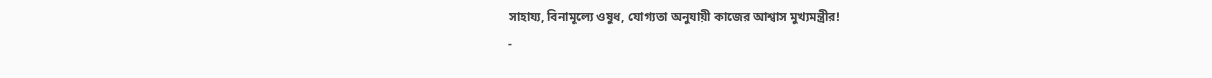সাহায্য, বিনামূল্যে ওষুধ, যোগ্যতা অনুযায়ী কাজের আশ্বাস মুখ্যমন্ত্রীর!
-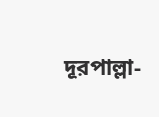দূরপাল্লা-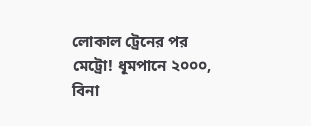লোকাল ট্রেনের পর মেট্রো! ধূমপানে ২০০০, বিনা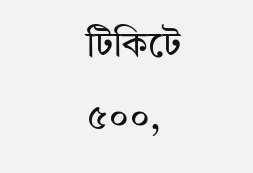টিকিটে ৫০০,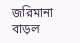জরিমানা বাড়ল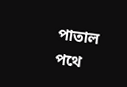পাতাল পথে